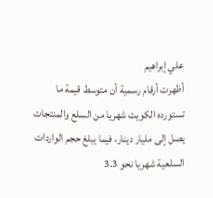علي إبراهيم
أظهرت أرقام رسمية أن متوسط قيمة ما تستورده الكويت شهريا من السلع والمنتجات يصل إلى مليار دينار، فيما يبلغ حجم الواردات السلعية شهريا نحو 3.3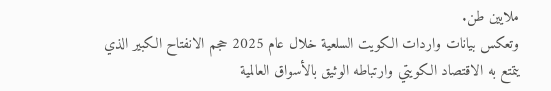ملايين طن.
وتعكس بيانات واردات الكويت السلعية خلال عام 2025 حجم الانفتاح الكبير الذي يتمتع به الاقتصاد الكويتي وارتباطه الوثيق بالأسواق العالمية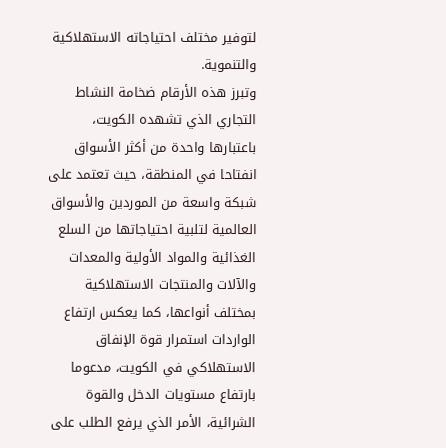لتوفير مختلف احتياجاته الاستهلاكية والتنموية.
وتبرز هذه الأرقام ضخامة النشاط التجاري الذي تشهده الكويت، باعتبارها واحدة من أكثر الأسواق انفتاحا في المنطقة، حيث تعتمد على شبكة واسعة من الموردين والأسواق العالمية لتلبية احتياجاتها من السلع الغذائية والمواد الأولية والمعدات والآلات والمنتجات الاستهلاكية بمختلف أنواعها، كما يعكس ارتفاع الواردات استمرار قوة الإنفاق الاستهلاكي في الكويت، مدعوما بارتفاع مستويات الدخل والقوة الشرائية، الأمر الذي يرفع الطلب على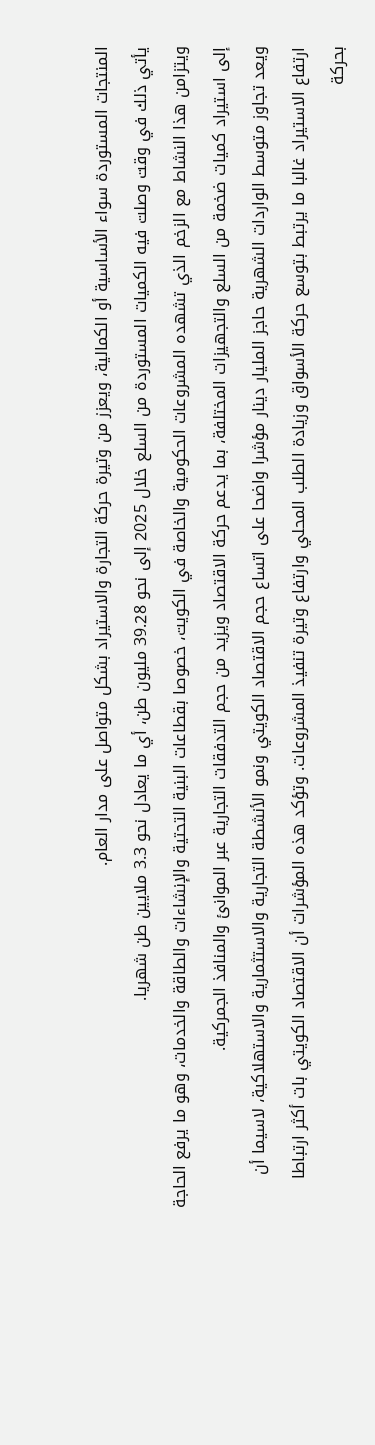المنتجات المستوردة سواء الأساسية أو الكمالية، ويعزز من وتيرة حركة التجارة والاستيراد بشكل متواصل على مدار العام.
يأتي ذلك في وقت وصلت فيه الكميات المستوردة من السلع خلال 2025 إلى نحو 39.28 مليون طن، أي ما يعادل نحو 3.3 ملايين طن شهريا.
ويتزامن هذا النشاط مع الزخم الذي تشهده المشروعات الحكومية والخاصة في الكويت، خصوصا بقطاعات البنية التحتية والإنشاءات والطاقة والخدمات، وهو ما يرفع الحاجة إلى استيراد كميات ضخمة من السلع والتجهيزات المختلفة، بما يدعم حركة الاقتصاد ويزيد من حجم التدفقات التجارية عبر الموانئ والمنافذ الجمركية.
ويعد تجاوز متوسط الواردات الشهرية حاجز المليار دينار مؤشرا واضحا على اتساع حجم الاقتصاد الكويتي ونمو الأنشطة التجارية والاستثمارية والاستهلاكية، لاسيما أن ارتفاع الاستيراد غالبا ما يرتبط بتوسع حركة الأسواق وزيادة الطلب المحلي وارتفاع وتيرة تنفيذ المشروعات. وتؤكد هذه المؤشرات أن الاقتصاد الكويتي بات أكثر ارتباطا بحركة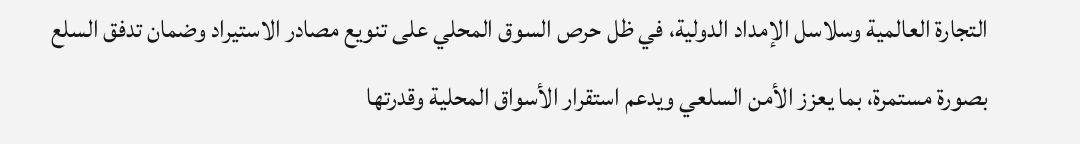التجارة العالمية وسلاسل الإمداد الدولية، في ظل حرص السوق المحلي على تنويع مصادر الاستيراد وضمان تدفق السلع بصورة مستمرة، بما يعزز الأمن السلعي ويدعم استقرار الأسواق المحلية وقدرتها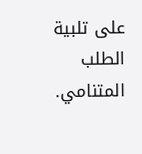على تلبية الطلب المتنامي.